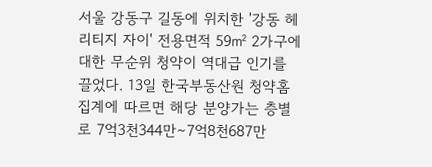서울 강동구 길동에 위치한 '강동 헤리티지 자이' 전용면적 59㎡ 2가구에 대한 무순위 청약이 역대급 인기를 끌었다. 13일 한국부동산원 청약홈 집계에 따르면 해당 분양가는 층별로 7억3천344만∼7억8천687만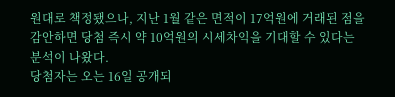원대로 책정됐으나, 지난 1월 같은 면적이 17억원에 거래된 점을 감안하면 당첨 즉시 약 10억원의 시세차익을 기대할 수 있다는 분석이 나왔다.
당첨자는 오는 16일 공개되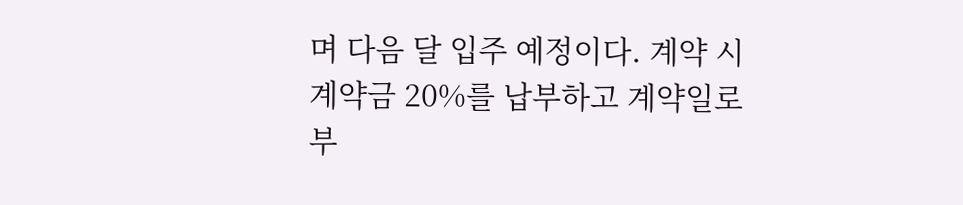며 다음 달 입주 예정이다. 계약 시 계약금 20%를 납부하고 계약일로부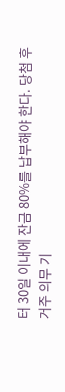터 30일 이내에 잔금 80%를 납부해야 한다. 당첨 후 거주 의무 기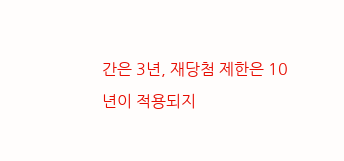간은 3년, 재당첨 제한은 10년이 적용되지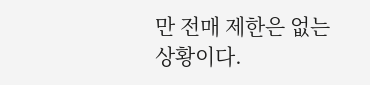만 전매 제한은 없는 상황이다.